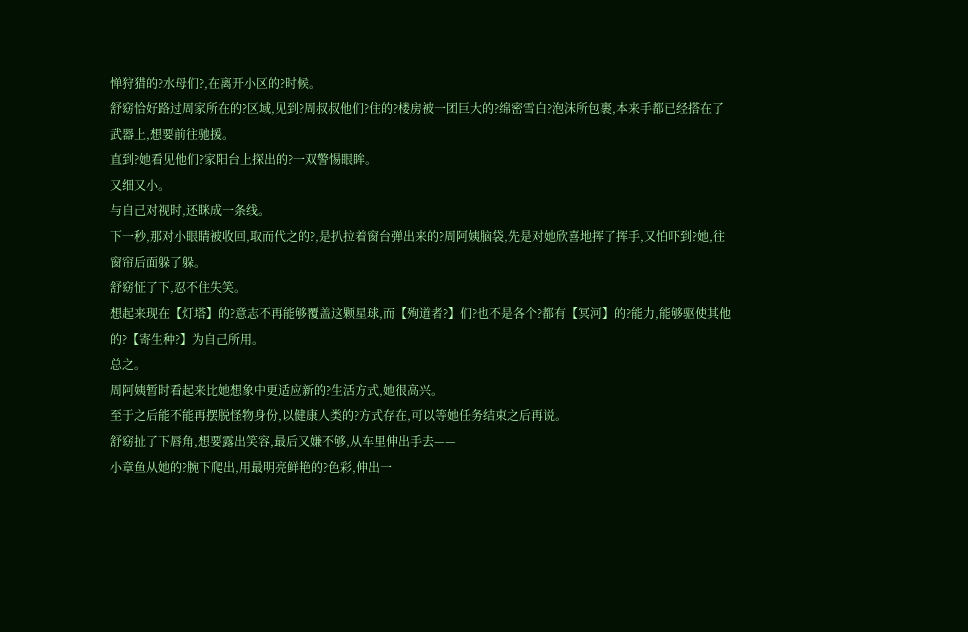惮狩猎的?水母们?,在离开小区的?时候。
舒窈恰好路过周家所在的?区域,见到?周叔叔他们?住的?楼房被一团巨大的?绵密雪白?泡沫所包裹,本来手都已经搭在了武器上,想要前往驰援。
直到?她看见他们?家阳台上探出的?一双警惕眼眸。
又细又小。
与自己对视时,还眯成一条线。
下一秒,那对小眼睛被收回,取而代之的?,是扒拉着窗台弹出来的?周阿姨脑袋,先是对她欣喜地挥了挥手,又怕吓到?她,往窗帘后面躲了躲。
舒窈怔了下,忍不住失笑。
想起来现在【灯塔】的?意志不再能够覆盖这颗星球,而【殉道者?】们?也不是各个?都有【冥河】的?能力,能够驱使其他的?【寄生种?】为自己所用。
总之。
周阿姨暂时看起来比她想象中更适应新的?生活方式,她很高兴。
至于之后能不能再摆脱怪物身份,以健康人类的?方式存在,可以等她任务结束之后再说。
舒窈扯了下唇角,想要露出笑容,最后又嫌不够,从车里伸出手去——
小章鱼从她的?腕下爬出,用最明亮鲜艳的?色彩,伸出一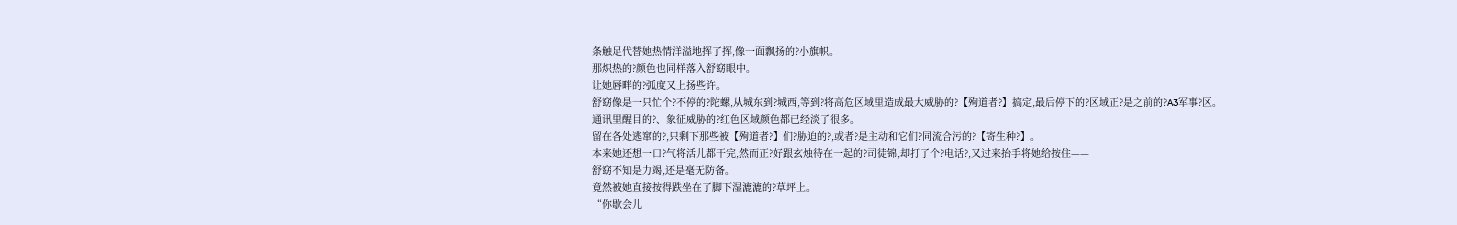条触足代替她热情洋溢地挥了挥,像一面飘扬的?小旗帜。
那炽热的?颜色也同样落入舒窈眼中。
让她唇畔的?弧度又上扬些许。
舒窈像是一只忙个?不停的?陀螺,从城东到?城西,等到?将高危区域里造成最大威胁的?【殉道者?】搞定,最后停下的?区域正?是之前的?A3军事?区。
通讯里醒目的?、象征威胁的?红色区域颜色都已经淡了很多。
留在各处逃窜的?,只剩下那些被【殉道者?】们?胁迫的?,或者?是主动和它们?同流合污的?【寄生种?】。
本来她还想一口?气将活儿都干完,然而正?好跟玄烛待在一起的?司徒锦,却打了个?电话?,又过来抬手将她给按住——
舒窈不知是力竭,还是毫无防备。
竟然被她直接按得跌坐在了脚下湿漉漉的?草坪上。
“你歇会儿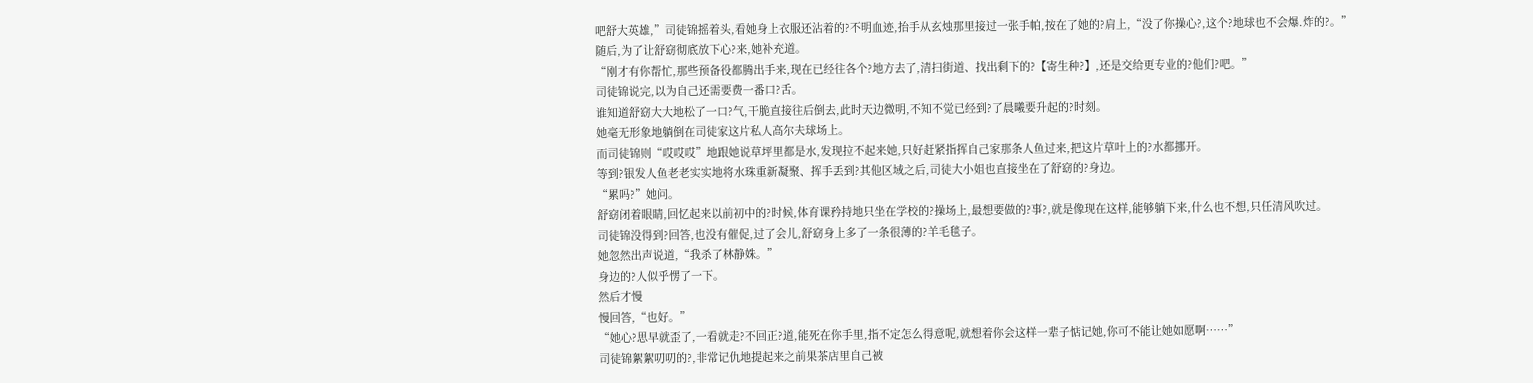吧舒大英雄,”司徒锦摇着头,看她身上衣服还沾着的?不明血迹,抬手从玄烛那里接过一张手帕,按在了她的?肩上,“没了你操心?,这个?地球也不会爆.炸的?。”
随后,为了让舒窈彻底放下心?来,她补充道。
“刚才有你帮忙,那些预备役都腾出手来,现在已经往各个?地方去了,清扫街道、找出剩下的?【寄生种?】,还是交给更专业的?他们?吧。”
司徒锦说完,以为自己还需要费一番口?舌。
谁知道舒窈大大地松了一口?气,干脆直接往后倒去,此时天边微明,不知不觉已经到?了晨曦要升起的?时刻。
她毫无形象地躺倒在司徒家这片私人高尔夫球场上。
而司徒锦则“哎哎哎”地跟她说草坪里都是水,发现拉不起来她,只好赶紧指挥自己家那条人鱼过来,把这片草叶上的?水都挪开。
等到?银发人鱼老老实实地将水珠重新凝聚、挥手丢到?其他区域之后,司徒大小姐也直接坐在了舒窈的?身边。
“累吗?”她问。
舒窈闭着眼睛,回忆起来以前初中的?时候,体育课矜持地只坐在学校的?操场上,最想要做的?事?,就是像现在这样,能够躺下来,什么也不想,只任清风吹过。
司徒锦没得到?回答,也没有催促,过了会儿,舒窈身上多了一条很薄的?羊毛毯子。
她忽然出声说道,“我杀了林静姝。”
身边的?人似乎愣了一下。
然后才慢
慢回答,“也好。”
“她心?思早就歪了,一看就走?不回正?道,能死在你手里,指不定怎么得意呢,就想着你会这样一辈子惦记她,你可不能让她如愿啊……”
司徒锦絮絮叨叨的?,非常记仇地提起来之前果茶店里自己被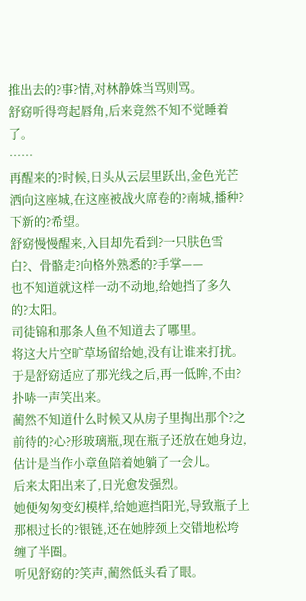推出去的?事?情,对林静姝当骂则骂。
舒窈听得弯起唇角,后来竟然不知不觉睡着了。
……
再醒来的?时候,日头从云层里跃出,金色光芒洒向这座城,在这座被战火席卷的?南城,播种?下新的?希望。
舒窈慢慢醒来,入目却先看到?一只肤色雪白?、骨骼走?向格外熟悉的?手掌——
也不知道就这样一动不动地,给她挡了多久的?太阳。
司徒锦和那条人鱼不知道去了哪里。
将这大片空旷草场留给她,没有让谁来打扰。
于是舒窈适应了那光线之后,再一低眸,不由?扑哧一声笑出来。
蔺然不知道什么时候又从房子里掏出那个?之前待的?心?形玻璃瓶,现在瓶子还放在她身边,估计是当作小章鱼陪着她躺了一会儿。
后来太阳出来了,日光愈发强烈。
她便匆匆变幻模样,给她遮挡阳光,导致瓶子上那根过长的?银链,还在她脖颈上交错地松垮缠了半圈。
听见舒窈的?笑声,蔺然低头看了眼。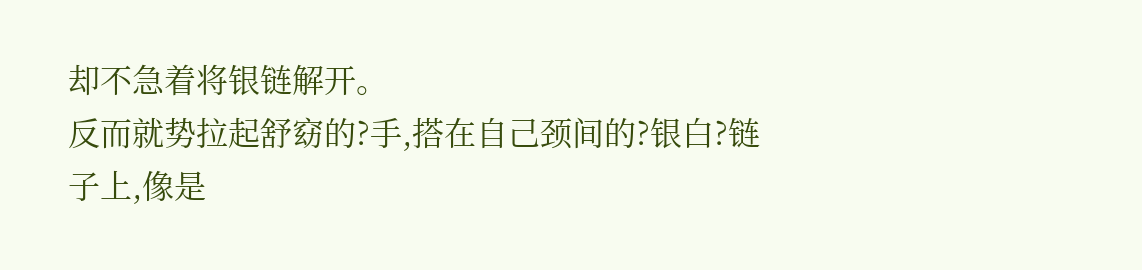却不急着将银链解开。
反而就势拉起舒窈的?手,搭在自己颈间的?银白?链子上,像是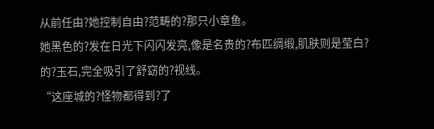从前任由?她控制自由?范畴的?那只小章鱼。
她黑色的?发在日光下闪闪发亮,像是名贵的?布匹绸缎,肌肤则是莹白?的?玉石,完全吸引了舒窈的?视线。
“这座城的?怪物都得到?了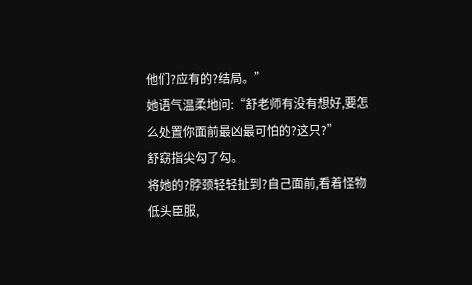他们?应有的?结局。”
她语气温柔地问:“舒老师有没有想好,要怎么处置你面前最凶最可怕的?这只?”
舒窈指尖勾了勾。
将她的?脖颈轻轻扯到?自己面前,看着怪物低头臣服,